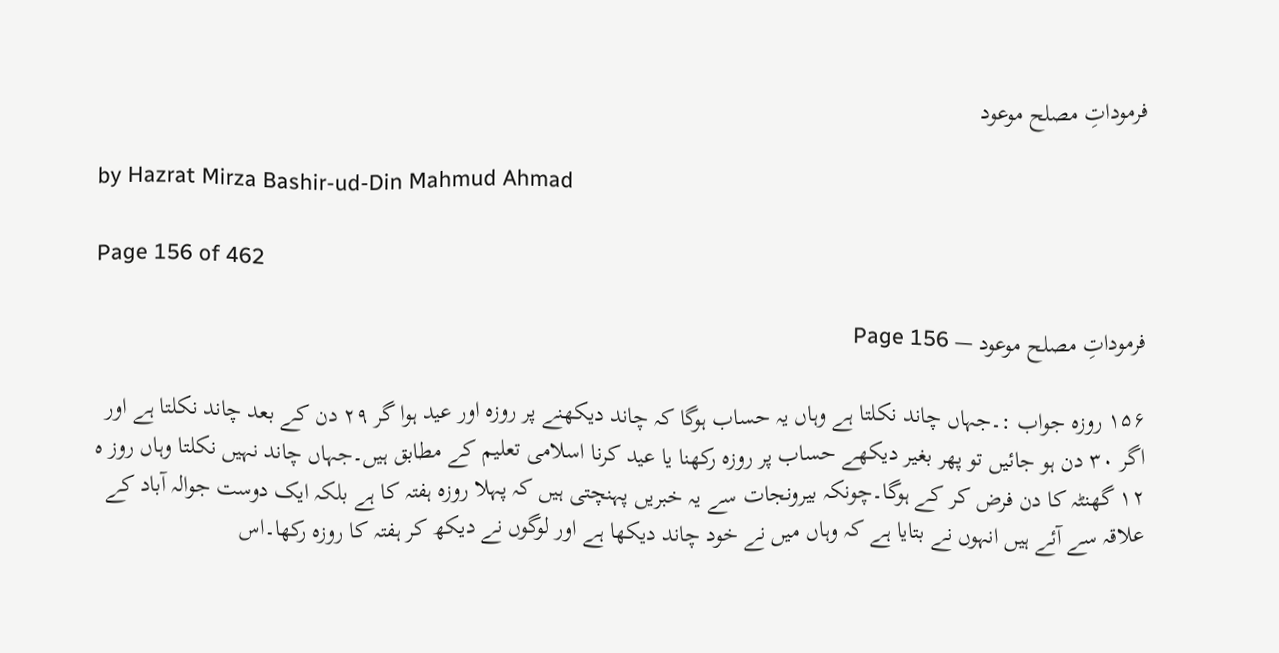فرموداتِ مصلح موعود

by Hazrat Mirza Bashir-ud-Din Mahmud Ahmad

Page 156 of 462

فرموداتِ مصلح موعود — Page 156

۱۵۶ روزه جواب :۔جہاں چاند نکلتا ہے وہاں یہ حساب ہوگا کہ چاند دیکھنے پر روزہ اور عید ہوا گر ۲۹ دن کے بعد چاند نکلتا ہے اور اگر ۳۰ دن ہو جائیں تو پھر بغیر دیکھے حساب پر روزہ رکھنا یا عید کرنا اسلامی تعلیم کے مطابق ہیں۔جہاں چاند نہیں نکلتا وہاں روز ہ ۱۲ گھنٹہ کا دن فرض کر کے ہوگا۔چونکہ بیرونجات سے یہ خبریں پہنچتی ہیں کہ پہلا روزہ ہفتہ کا ہے بلکہ ایک دوست جوالہ آباد کے علاقہ سے آئے ہیں انہوں نے بتایا ہے کہ وہاں میں نے خود چاند دیکھا ہے اور لوگوں نے دیکھ کر ہفتہ کا روزہ رکھا۔اس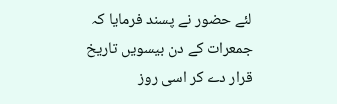لئے حضور نے پسند فرمایا کہ جمعرات کے دن بیسویں تاریخ قرار دے کر اسی روز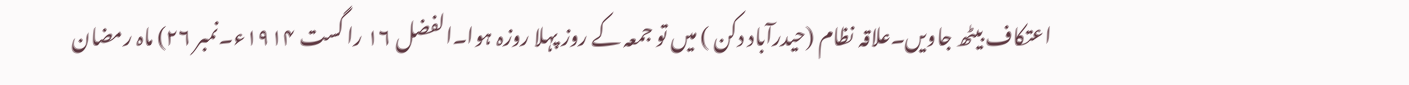اعتکاف بیٹھ جاویں۔علاقہ نظام (حیدرآباد دکن ) میں تو جمعہ کے روز پہلا روزہ ہوا۔الفضل ۱۶ را گست ۱۹۱۴ء۔نمبر ۲۶) ماہ رمضان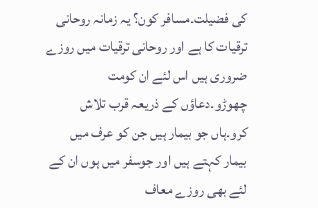کی فضیلت۔مسافر کون؟ یہ زمانہ روحانی ترقیات کا ہے اور روحانی ترقیات میں روزے ضروری ہیں اس لئے ان کومت چھوڑو۔دعاؤں کے ذریعہ قرب تلاش کرو۔ہاں جو بیمار ہیں جن کو عرف میں بیمار کہتے ہیں اور جوسفر میں ہوں ان کے لئے بھی روزے معاف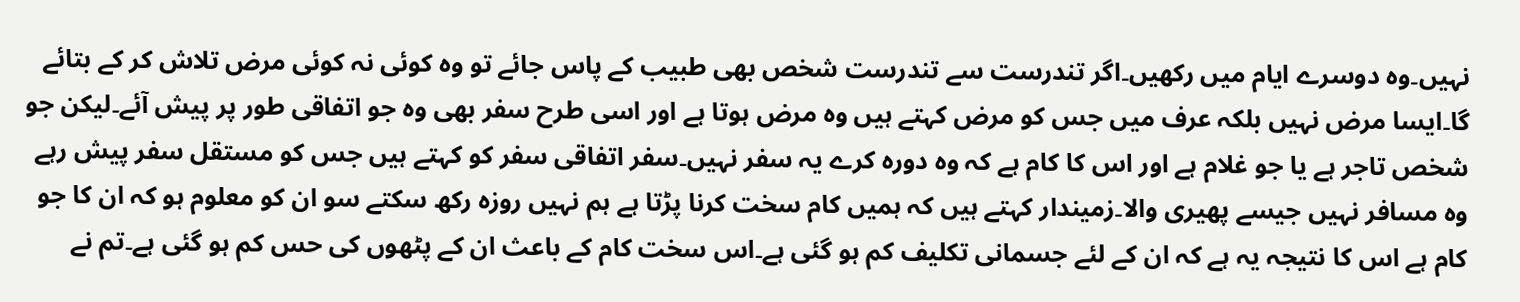نہیں۔وہ دوسرے ایام میں رکھیں۔اگر تندرست سے تندرست شخص بھی طبیب کے پاس جائے تو وہ کوئی نہ کوئی مرض تلاش کر کے بتائے گا۔ایسا مرض نہیں بلکہ عرف میں جس کو مرض کہتے ہیں وہ مرض ہوتا ہے اور اسی طرح سفر بھی وہ جو اتفاقی طور پر پیش آئے۔لیکن جو شخص تاجر ہے یا جو غلام ہے اور اس کا کام ہے کہ وہ دورہ کرے یہ سفر نہیں۔سفر اتفاقی سفر کو کہتے ہیں جس کو مستقل سفر پیش رہے وہ مسافر نہیں جیسے پھیری والا۔زمیندار کہتے ہیں کہ ہمیں کام سخت کرنا پڑتا ہے ہم نہیں روزہ رکھ سکتے سو ان کو معلوم ہو کہ ان کا جو کام ہے اس کا نتیجہ یہ ہے کہ ان کے لئے جسمانی تکلیف کم ہو گئی ہے۔اس سخت کام کے باعث ان کے پٹھوں کی حس کم ہو گئی ہے۔تم نے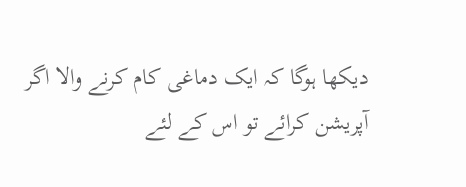دیکھا ہوگا کہ ایک دماغی کام کرنے والا اگر آپریشن کرائے تو اس کے لئے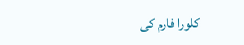کلورا فارم کی